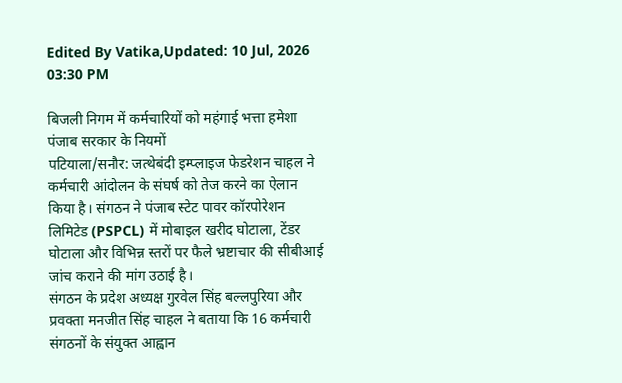Edited By Vatika,Updated: 10 Jul, 2026 03:30 PM

बिजली निगम में कर्मचारियों को महंगाई भत्ता हमेशा पंजाब सरकार के नियमों
पटियाला/सनौर: जत्थेबंदी इम्प्लाइज फेडरेशन चाहल ने कर्मचारी आंदोलन के संघर्ष को तेज करने का ऐलान किया है। संगठन ने पंजाब स्टेट पावर कॉरपोरेशन लिमिटेड (PSPCL) में मोबाइल खरीद घोटाला, टेंडर घोटाला और विभिन्न स्तरों पर फैले भ्रष्टाचार की सीबीआई जांच कराने की मांग उठाई है।
संगठन के प्रदेश अध्यक्ष गुरवेल सिंह बल्लपुरिया और प्रवक्ता मनजीत सिंह चाहल ने बताया कि 16 कर्मचारी संगठनों के संयुक्त आह्वान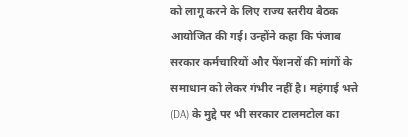को लागू करने के लिए राज्य स्तरीय बैठक आयोजित की गई। उन्होंने कहा कि पंजाब सरकार कर्मचारियों और पेंशनरों की मांगों के समाधान को लेकर गंभीर नहीं है। महंगाई भत्ते (DA) के मुद्दे पर भी सरकार टालमटोल का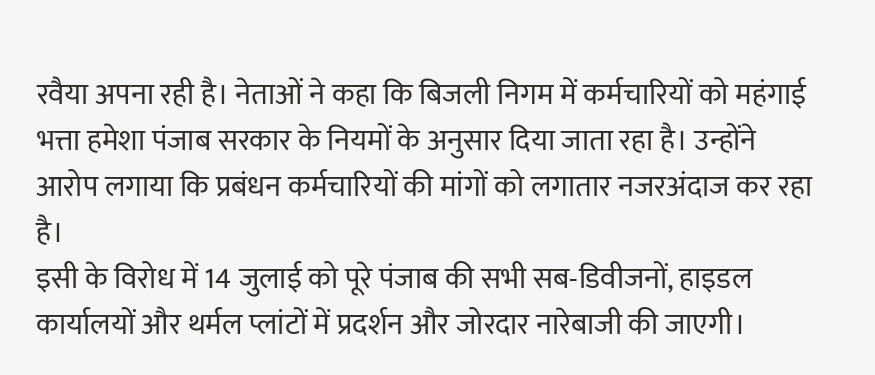रवैया अपना रही है। नेताओं ने कहा कि बिजली निगम में कर्मचारियों को महंगाई भत्ता हमेशा पंजाब सरकार के नियमों के अनुसार दिया जाता रहा है। उन्होंने आरोप लगाया कि प्रबंधन कर्मचारियों की मांगों को लगातार नजरअंदाज कर रहा है।
इसी के विरोध में 14 जुलाई को पूरे पंजाब की सभी सब-डिवीजनों, हाइडल कार्यालयों और थर्मल प्लांटों में प्रदर्शन और जोरदार नारेबाजी की जाएगी।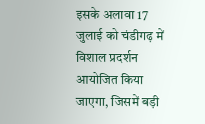इसके अलावा 17 जुलाई को चंडीगढ़ में विशाल प्रदर्शन आयोजित किया जाएगा, जिसमें बड़ी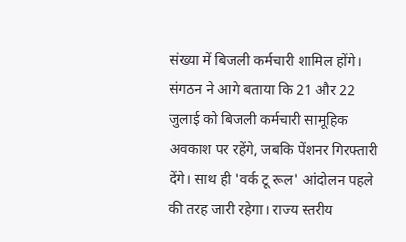संख्या में बिजली कर्मचारी शामिल होंगे। संगठन ने आगे बताया कि 21 और 22 जुलाई को बिजली कर्मचारी सामूहिक अवकाश पर रहेंगे, जबकि पेंशनर गिरफ्तारी देंगे। साथ ही 'वर्क टू रूल' आंदोलन पहले की तरह जारी रहेगा। राज्य स्तरीय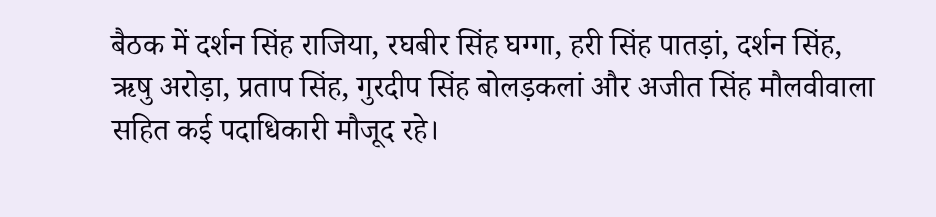बैठक में दर्शन सिंह राजिया, रघबीर सिंह घग्गा, हरी सिंह पातड़ां, दर्शन सिंह, ऋषु अरोड़ा, प्रताप सिंह, गुरदीप सिंह बोलड़कलां और अजीत सिंह मौलवीवाला सहित कई पदाधिकारी मौजूद रहे।